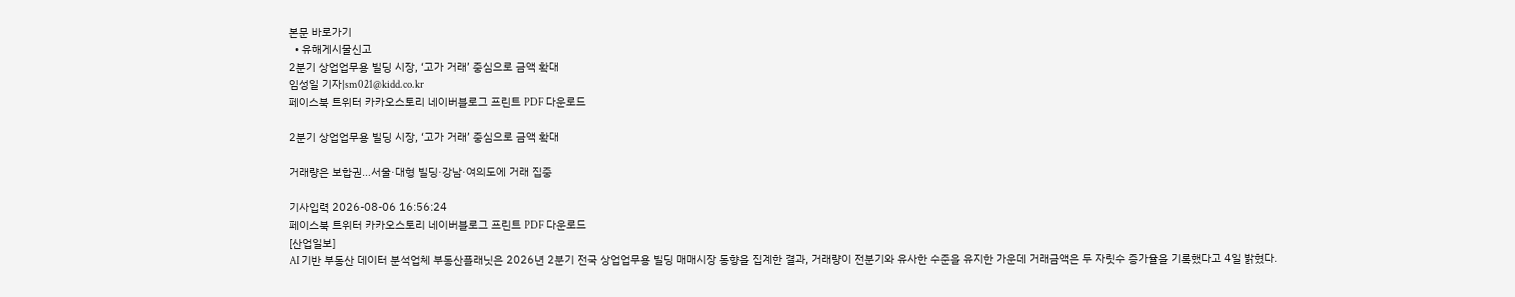본문 바로가기
  • 유해게시물신고
2분기 상업업무용 빌딩 시장, ‘고가 거래’ 중심으로 금액 확대
임성일 기자|sm021@kidd.co.kr
페이스북 트위터 카카오스토리 네이버블로그 프린트 PDF 다운로드

2분기 상업업무용 빌딩 시장, ‘고가 거래’ 중심으로 금액 확대

거래량은 보합권…서울·대형 빌딩·강남·여의도에 거래 집중

기사입력 2026-08-06 16:56:24
페이스북 트위터 카카오스토리 네이버블로그 프린트 PDF 다운로드
[산업일보]
AI 기반 부동산 데이터 분석업체 부동산플래닛은 2026년 2분기 전국 상업업무용 빌딩 매매시장 동향을 집계한 결과, 거래량이 전분기와 유사한 수준을 유지한 가운데 거래금액은 두 자릿수 증가율을 기록했다고 4일 밝혔다.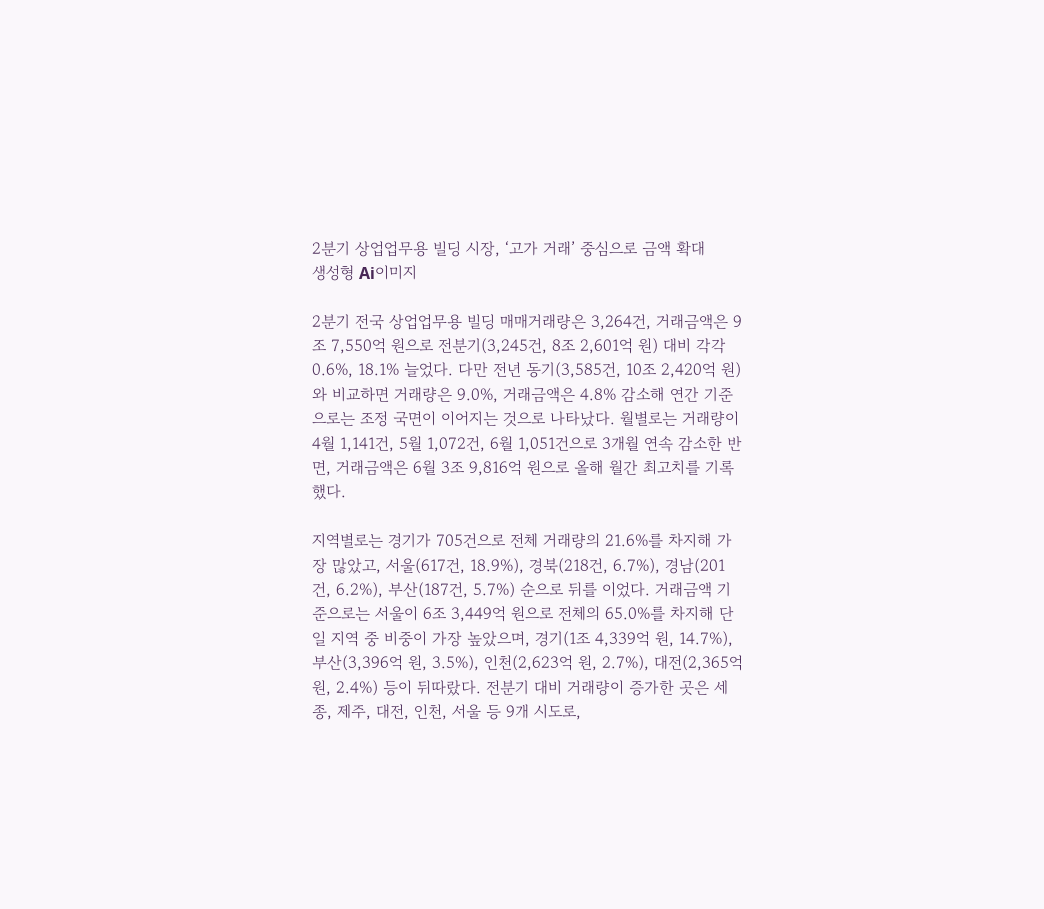2분기 상업업무용 빌딩 시장, ‘고가 거래’ 중심으로 금액 확대
생성형 Ai이미지

2분기 전국 상업업무용 빌딩 매매거래량은 3,264건, 거래금액은 9조 7,550억 원으로 전분기(3,245건, 8조 2,601억 원) 대비 각각 0.6%, 18.1% 늘었다. 다만 전년 동기(3,585건, 10조 2,420억 원)와 비교하면 거래량은 9.0%, 거래금액은 4.8% 감소해 연간 기준으로는 조정 국면이 이어지는 것으로 나타났다. 월별로는 거래량이 4월 1,141건, 5월 1,072건, 6월 1,051건으로 3개월 연속 감소한 반면, 거래금액은 6월 3조 9,816억 원으로 올해 월간 최고치를 기록했다.

지역별로는 경기가 705건으로 전체 거래량의 21.6%를 차지해 가장 많았고, 서울(617건, 18.9%), 경북(218건, 6.7%), 경남(201건, 6.2%), 부산(187건, 5.7%) 순으로 뒤를 이었다. 거래금액 기준으로는 서울이 6조 3,449억 원으로 전체의 65.0%를 차지해 단일 지역 중 비중이 가장 높았으며, 경기(1조 4,339억 원, 14.7%), 부산(3,396억 원, 3.5%), 인천(2,623억 원, 2.7%), 대전(2,365억 원, 2.4%) 등이 뒤따랐다. 전분기 대비 거래량이 증가한 곳은 세종, 제주, 대전, 인천, 서울 등 9개 시도로,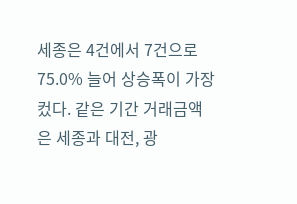세종은 4건에서 7건으로 75.0% 늘어 상승폭이 가장 컸다. 같은 기간 거래금액은 세종과 대전, 광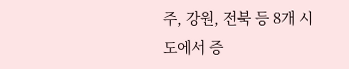주, 강원, 전북 등 8개 시도에서 증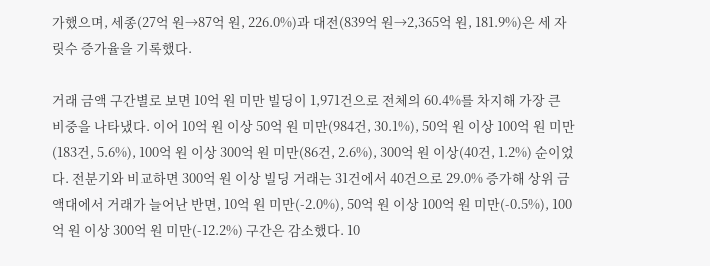가했으며, 세종(27억 원→87억 원, 226.0%)과 대전(839억 원→2,365억 원, 181.9%)은 세 자릿수 증가율을 기록했다.

거래 금액 구간별로 보면 10억 원 미만 빌딩이 1,971건으로 전체의 60.4%를 차지해 가장 큰 비중을 나타냈다. 이어 10억 원 이상 50억 원 미만(984건, 30.1%), 50억 원 이상 100억 원 미만(183건, 5.6%), 100억 원 이상 300억 원 미만(86건, 2.6%), 300억 원 이상(40건, 1.2%) 순이었다. 전분기와 비교하면 300억 원 이상 빌딩 거래는 31건에서 40건으로 29.0% 증가해 상위 금액대에서 거래가 늘어난 반면, 10억 원 미만(-2.0%), 50억 원 이상 100억 원 미만(-0.5%), 100억 원 이상 300억 원 미만(-12.2%) 구간은 감소했다. 10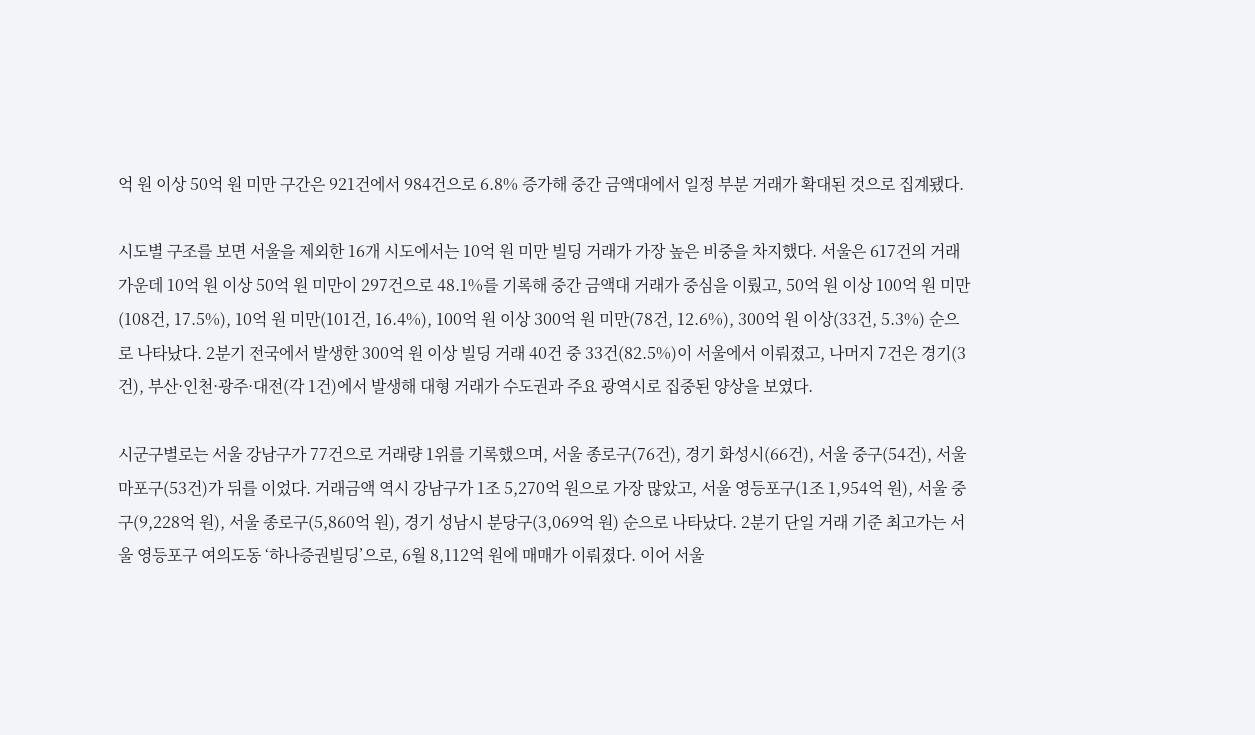억 원 이상 50억 원 미만 구간은 921건에서 984건으로 6.8% 증가해 중간 금액대에서 일정 부분 거래가 확대된 것으로 집계됐다.

시도별 구조를 보면 서울을 제외한 16개 시도에서는 10억 원 미만 빌딩 거래가 가장 높은 비중을 차지했다. 서울은 617건의 거래 가운데 10억 원 이상 50억 원 미만이 297건으로 48.1%를 기록해 중간 금액대 거래가 중심을 이뤘고, 50억 원 이상 100억 원 미만(108건, 17.5%), 10억 원 미만(101건, 16.4%), 100억 원 이상 300억 원 미만(78건, 12.6%), 300억 원 이상(33건, 5.3%) 순으로 나타났다. 2분기 전국에서 발생한 300억 원 이상 빌딩 거래 40건 중 33건(82.5%)이 서울에서 이뤄졌고, 나머지 7건은 경기(3건), 부산·인천·광주·대전(각 1건)에서 발생해 대형 거래가 수도권과 주요 광역시로 집중된 양상을 보였다.

시군구별로는 서울 강남구가 77건으로 거래량 1위를 기록했으며, 서울 종로구(76건), 경기 화성시(66건), 서울 중구(54건), 서울 마포구(53건)가 뒤를 이었다. 거래금액 역시 강남구가 1조 5,270억 원으로 가장 많았고, 서울 영등포구(1조 1,954억 원), 서울 중구(9,228억 원), 서울 종로구(5,860억 원), 경기 성남시 분당구(3,069억 원) 순으로 나타났다. 2분기 단일 거래 기준 최고가는 서울 영등포구 여의도동 ‘하나증권빌딩’으로, 6월 8,112억 원에 매매가 이뤄졌다. 이어 서울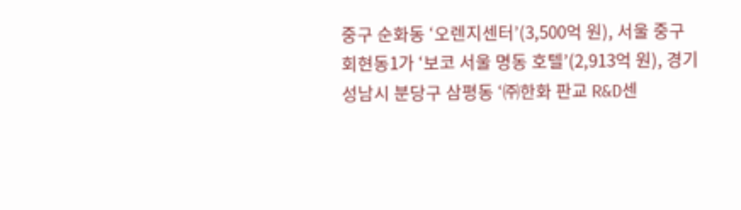중구 순화동 ‘오렌지센터’(3,500억 원), 서울 중구 회현동1가 ‘보코 서울 명동 호텔’(2,913억 원), 경기 성남시 분당구 삼평동 ‘㈜한화 판교 R&D센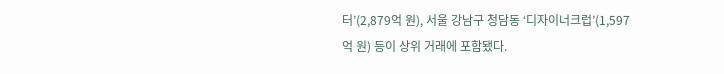터’(2,879억 원), 서울 강남구 청담동 ‘디자이너크럽’(1,597억 원) 등이 상위 거래에 포함됐다.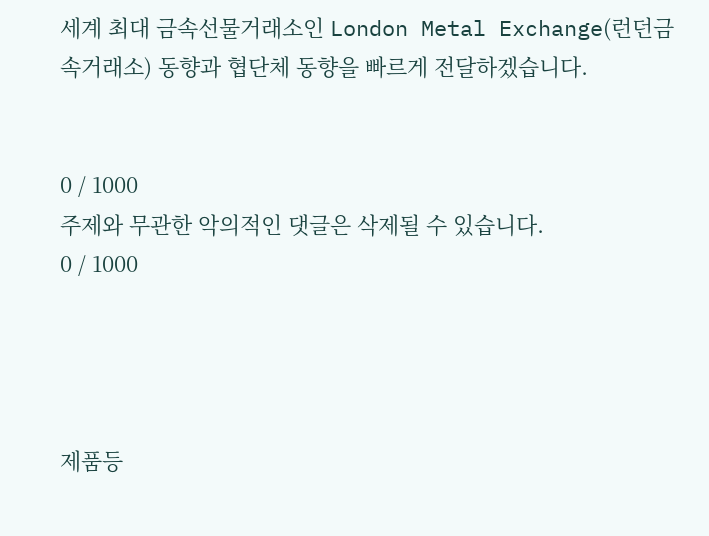세계 최대 금속선물거래소인 London Metal Exchange(런던금속거래소) 동향과 협단체 동향을 빠르게 전달하겠습니다.


0 / 1000
주제와 무관한 악의적인 댓글은 삭제될 수 있습니다.
0 / 1000




제품등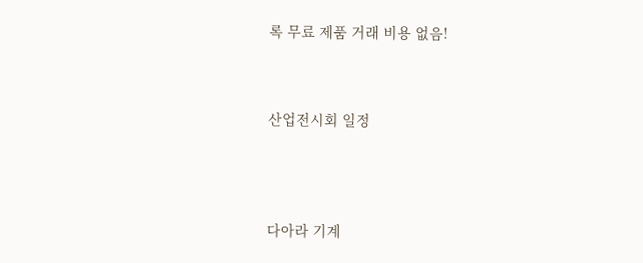록 무료 제품 거래 비용 없음!



산업전시회 일정




다아라 기계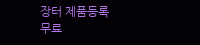장터 제품등록 무료